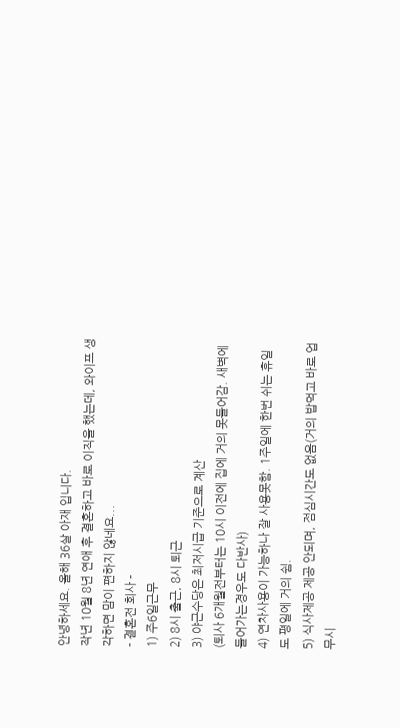안녕하세요. 올해 36살 아재 입니다.
작년 10월 8년 연애 후 결혼하고 바로 이직을 했는데, 와이프 생각하면 맘이 편하지 않네요...
- 결혼전 회사 -
1) 주6일근무
2) 8시 출근, 8시 퇴근
3) 야근수당은 최저시급 기준으로 계산
(퇴사 6개월전부터는 10시 이전에 집에 거의 못들어감. 새벽에 들어가는경우도 다반사)
4) 연차사용이 가능하나 잘 사용못함. 1주일에 한번 쉬는 휴일도 평일에 거의 쉼.
5) 식사제공 제공 안되며, 점심시간도 없음(거의 밥먹고 바로 업무시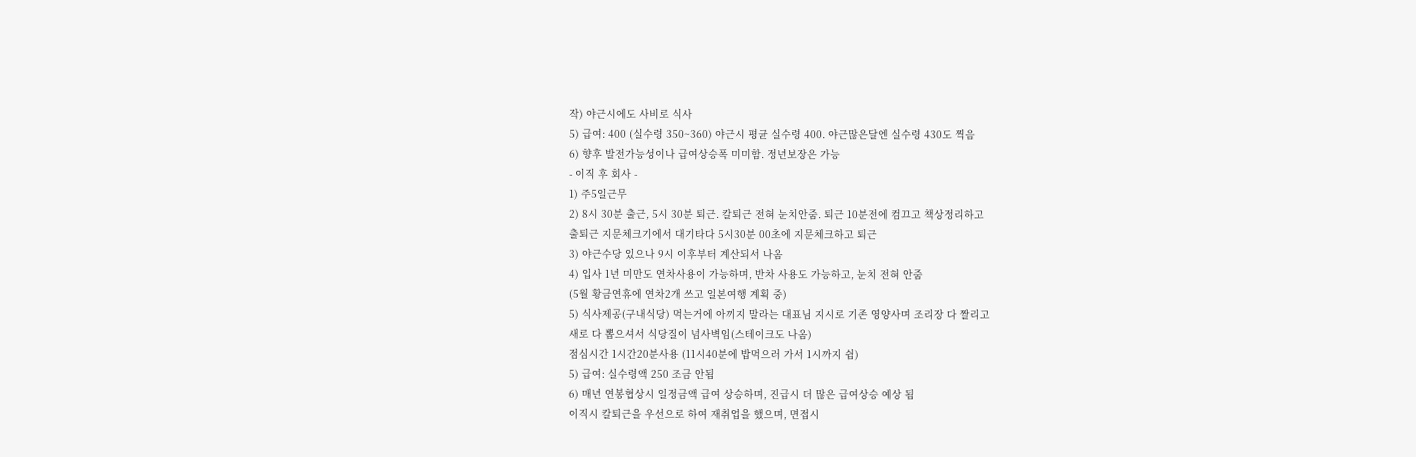작) 야근시에도 사비로 식사
5) 급여: 400 (실수령 350~360) 야근시 평균 실수령 400. 야근많은달엔 실수령 430도 찍음
6) 향후 발전가능성이나 급여상승폭 미미함. 정년보장은 가능
- 이직 후 회사 -
1) 주5일근무
2) 8시 30분 출근, 5시 30분 퇴근. 칼퇴근 전혀 눈치안줌. 퇴근 10분전에 컴끄고 책상정리하고
출퇴근 지문체크기에서 대기타다 5시30분 00초에 지문체크하고 퇴근
3) 야근수당 있으나 9시 이후부터 계산되서 나옴
4) 입사 1년 미만도 연차사용이 가능하며, 반차 사용도 가능하고, 눈치 전혀 안줌
(5월 황금연휴에 연차2개 쓰고 일본여행 계획 중)
5) 식사제공(구내식당) 먹는거에 아끼지 말라는 대표님 지시로 기존 영양사며 조리장 다 짤리고
새로 다 뽑으셔서 식당질이 넘사벽임(스테이크도 나옴)
점심시간 1시간20분사용 (11시40분에 밥먹으러 가서 1시까지 쉼)
5) 급여: 실수령액 250 조금 안됨
6) 매년 연봉협상시 일정금액 급여 상승하며, 진급시 더 많은 급여상승 예상 됨
이직시 칼퇴근을 우선으로 하여 재취업을 했으며, 면접시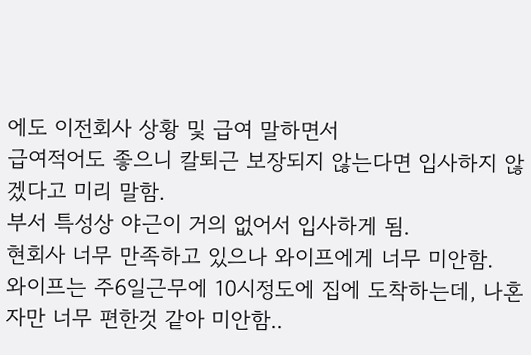에도 이전회사 상황 및 급여 말하면서
급여적어도 좋으니 칼퇴근 보장되지 않는다면 입사하지 않겠다고 미리 말함.
부서 특성상 야근이 거의 없어서 입사하게 됨.
현회사 너무 만족하고 있으나 와이프에게 너무 미안함.
와이프는 주6일근무에 10시정도에 집에 도착하는데, 나혼자만 너무 편한것 같아 미안함..